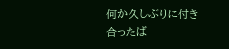何か久しぶりに付き合ったば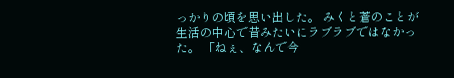っかりの頃を思い出した。 みくと蒼のことが生活の中心で昔みたいにラブラブではなかった。 「ねぇ、なんで今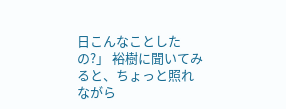日こんなことしたの?」 裕樹に聞いてみると、ちょっと照れながら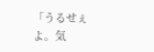「うるせぇよ。気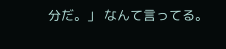分だ。」 なんて言ってる。